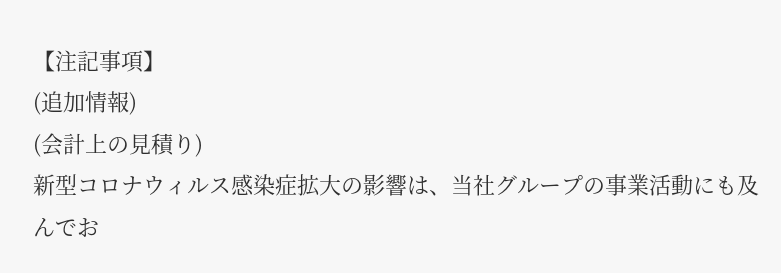【注記事項】
(追加情報)
(会計上の見積り)
新型コロナウィルス感染症拡大の影響は、当社グループの事業活動にも及んでお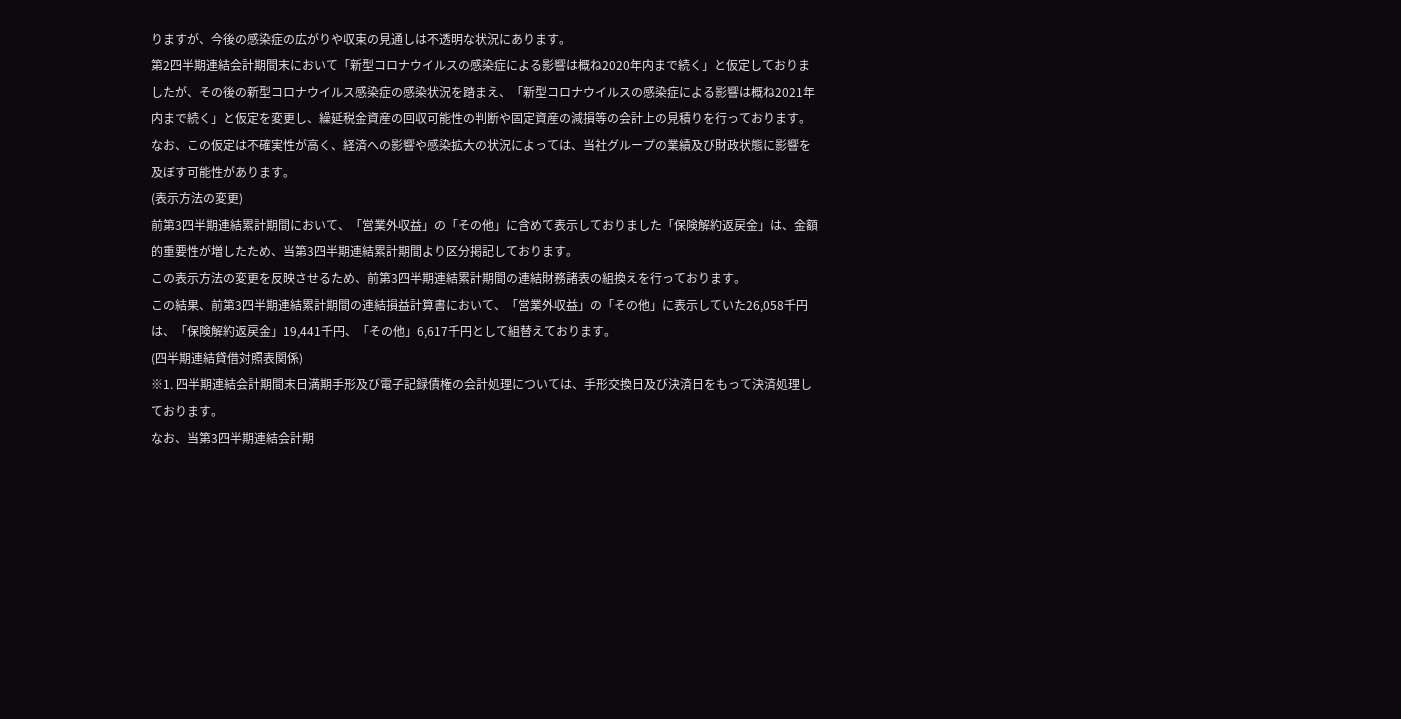りますが、今後の感染症の広がりや収束の見通しは不透明な状況にあります。
第2四半期連結会計期間末において「新型コロナウイルスの感染症による影響は概ね2020年内まで続く」と仮定しておりましたが、その後の新型コロナウイルス感染症の感染状況を踏まえ、「新型コロナウイルスの感染症による影響は概ね2021年内まで続く」と仮定を変更し、繰延税金資産の回収可能性の判断や固定資産の減損等の会計上の見積りを行っております。
なお、この仮定は不確実性が高く、経済への影響や感染拡大の状況によっては、当社グループの業績及び財政状態に影響を及ぼす可能性があります。
(表示方法の変更)
前第3四半期連結累計期間において、「営業外収益」の「その他」に含めて表示しておりました「保険解約返戻金」は、金額的重要性が増したため、当第3四半期連結累計期間より区分掲記しております。
この表示方法の変更を反映させるため、前第3四半期連結累計期間の連結財務諸表の組換えを行っております。
この結果、前第3四半期連結累計期間の連結損益計算書において、「営業外収益」の「その他」に表示していた26,058千円は、「保険解約返戻金」19,441千円、「その他」6,617千円として組替えております。
(四半期連結貸借対照表関係)
※1. 四半期連結会計期間末日満期手形及び電子記録債権の会計処理については、手形交換日及び決済日をもって決済処理しております。
なお、当第3四半期連結会計期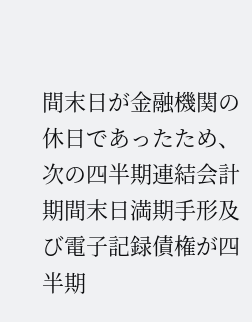間末日が金融機関の休日であったため、次の四半期連結会計期間末日満期手形及び電子記録債権が四半期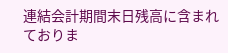連結会計期間末日残高に含まれておりま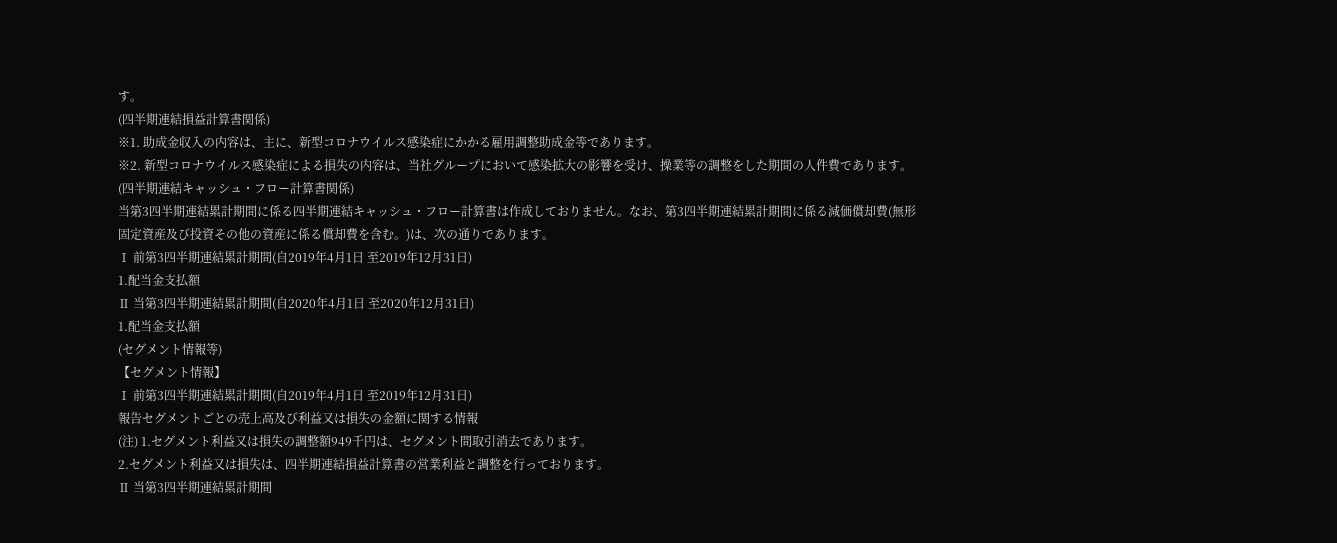す。
(四半期連結損益計算書関係)
※1. 助成金収入の内容は、主に、新型コロナウイルス感染症にかかる雇用調整助成金等であります。
※2. 新型コロナウイルス感染症による損失の内容は、当社グループにおいて感染拡大の影響を受け、操業等の調整をした期間の人件費であります。
(四半期連結キャッシュ・フロー計算書関係)
当第3四半期連結累計期間に係る四半期連結キャッシュ・フロー計算書は作成しておりません。なお、第3四半期連結累計期間に係る減価償却費(無形固定資産及び投資その他の資産に係る償却費を含む。)は、次の通りであります。
Ⅰ 前第3四半期連結累計期間(自2019年4月1日 至2019年12月31日)
1.配当金支払額
Ⅱ 当第3四半期連結累計期間(自2020年4月1日 至2020年12月31日)
1.配当金支払額
(セグメント情報等)
【セグメント情報】
Ⅰ 前第3四半期連結累計期間(自2019年4月1日 至2019年12月31日)
報告セグメントごとの売上高及び利益又は損失の金額に関する情報
(注) 1.セグメント利益又は損失の調整額949千円は、セグメント間取引消去であります。
2.セグメント利益又は損失は、四半期連結損益計算書の営業利益と調整を行っております。
Ⅱ 当第3四半期連結累計期間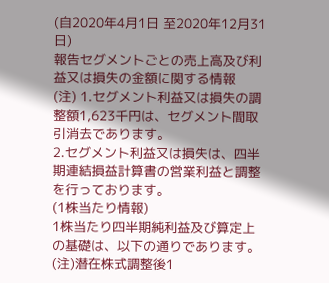(自2020年4月1日 至2020年12月31日)
報告セグメントごとの売上高及び利益又は損失の金額に関する情報
(注) 1.セグメント利益又は損失の調整額1,623千円は、セグメント間取引消去であります。
2.セグメント利益又は損失は、四半期連結損益計算書の営業利益と調整を行っております。
(1株当たり情報)
1株当たり四半期純利益及び算定上の基礎は、以下の通りであります。
(注)潜在株式調整後1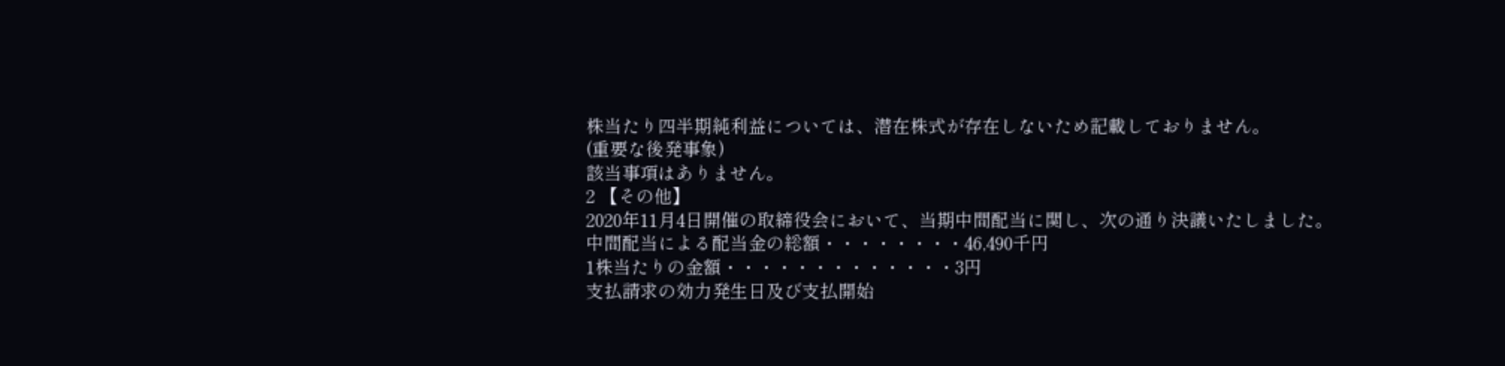株当たり四半期純利益については、潜在株式が存在しないため記載しておりません。
(重要な後発事象)
該当事項はありません。
2 【その他】
2020年11月4日開催の取締役会において、当期中間配当に関し、次の通り決議いたしました。
中間配当による配当金の総額・・・・・・・・46,490千円
1株当たりの金額・・・・・・・・・・・・・3円
支払請求の効力発生日及び支払開始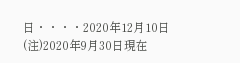日・・・・2020年12月10日
(注)2020年9月30日現在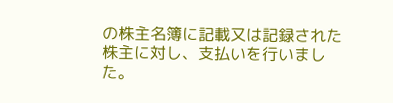の株主名簿に記載又は記録された株主に対し、支払いを行いました。